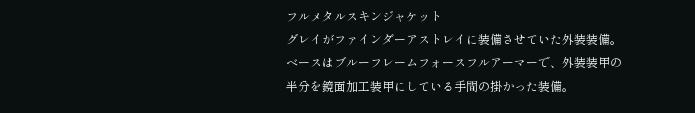フルメタルスキンジャケット
グレイがファインダーアストレイに装備させていた外装装備。
ベースはブルーフレームフォースフルアーマーで、外装装甲の半分を鏡面加工装甲にしている手間の掛かった装備。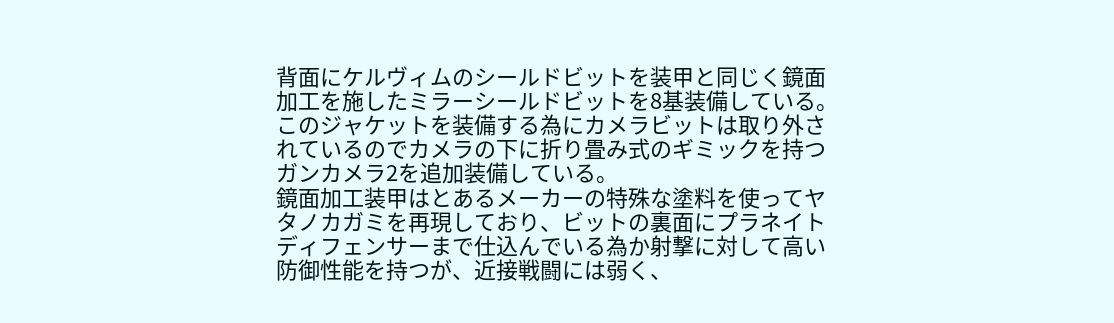背面にケルヴィムのシールドビットを装甲と同じく鏡面加工を施したミラーシールドビットを8基装備している。
このジャケットを装備する為にカメラビットは取り外されているのでカメラの下に折り畳み式のギミックを持つガンカメラ2を追加装備している。
鏡面加工装甲はとあるメーカーの特殊な塗料を使ってヤタノカガミを再現しており、ビットの裏面にプラネイトディフェンサーまで仕込んでいる為か射撃に対して高い防御性能を持つが、近接戦闘には弱く、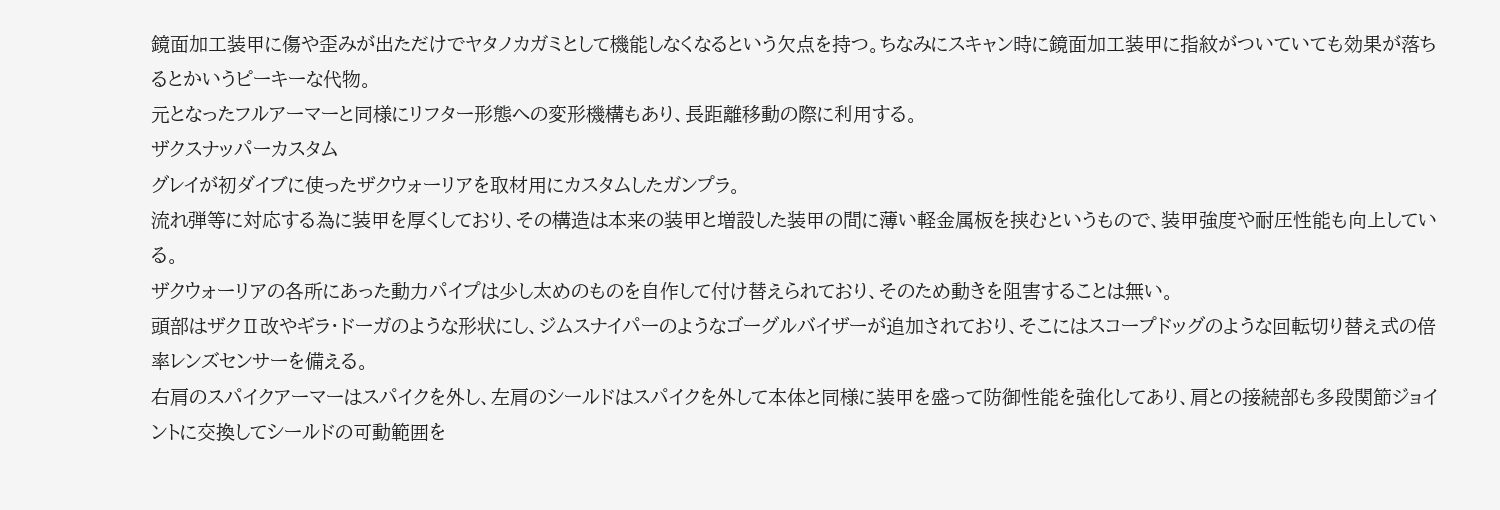鏡面加工装甲に傷や歪みが出ただけでヤタノカガミとして機能しなくなるという欠点を持つ。ちなみにスキャン時に鏡面加工装甲に指紋がついていても効果が落ちるとかいうピーキーな代物。
元となったフルアーマーと同様にリフター形態への変形機構もあり、長距離移動の際に利用する。
ザクスナッパーカスタム
グレイが初ダイブに使ったザクウォーリアを取材用にカスタムしたガンプラ。
流れ弾等に対応する為に装甲を厚くしており、その構造は本来の装甲と増設した装甲の間に薄い軽金属板を挟むというもので、装甲強度や耐圧性能も向上している。
ザクウォーリアの各所にあった動力パイプは少し太めのものを自作して付け替えられており、そのため動きを阻害することは無い。
頭部はザクⅡ改やギラ・ドーガのような形状にし、ジムスナイパーのようなゴーグルバイザーが追加されており、そこにはスコープドッグのような回転切り替え式の倍率レンズセンサーを備える。
右肩のスパイクアーマーはスパイクを外し、左肩のシールドはスパイクを外して本体と同様に装甲を盛って防御性能を強化してあり、肩との接続部も多段関節ジョイントに交換してシールドの可動範囲を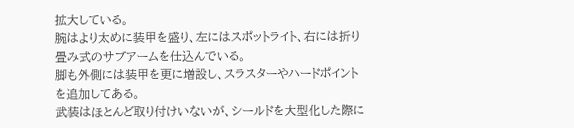拡大している。
腕はより太めに装甲を盛り、左にはスポットライト、右には折り畳み式のサブアームを仕込んでいる。
脚も外側には装甲を更に増設し、スラスターやハードポイントを追加してある。
武装はほとんど取り付けいないが、シールドを大型化した際に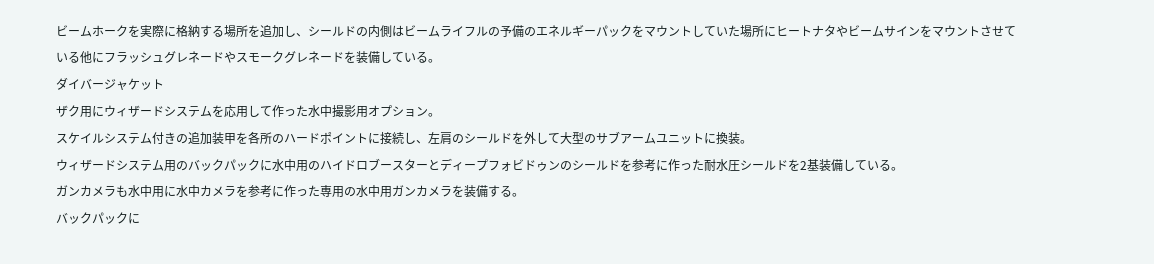ビームホークを実際に格納する場所を追加し、シールドの内側はビームライフルの予備のエネルギーパックをマウントしていた場所にヒートナタやビームサインをマウントさせている他にフラッシュグレネードやスモークグレネードを装備している。
ダイバージャケット
ザク用にウィザードシステムを応用して作った水中撮影用オプション。
スケイルシステム付きの追加装甲を各所のハードポイントに接続し、左肩のシールドを外して大型のサブアームユニットに換装。
ウィザードシステム用のバックパックに水中用のハイドロブースターとディープフォビドゥンのシールドを参考に作った耐水圧シールドを2基装備している。
ガンカメラも水中用に水中カメラを参考に作った専用の水中用ガンカメラを装備する。
バックパックに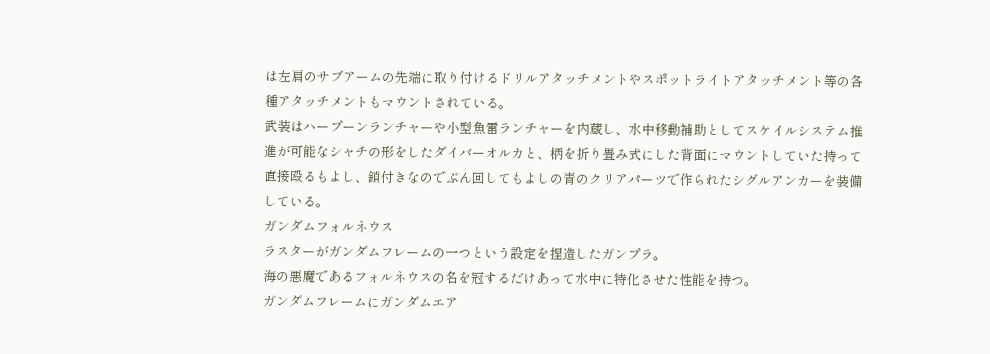は左肩のサブアームの先端に取り付けるドリルアタッチメントやスポットライトアタッチメント等の各種アタッチメントもマウントされている。
武装はハープーンランチャーや小型魚雷ランチャーを内蔵し、水中移動補助としてスケイルシステム推進が可能なシャチの形をしたダイバーオルカと、柄を折り畳み式にした背面にマウントしていた持って直接殴るもよし、鎖付きなのでぶん回してもよしの青のクリアパーツで作られたシグルアンカーを装備している。
ガンダムフォルネウス
ラスターがガンダムフレームの一つという設定を捏造したガンプラ。
海の悪魔であるフォルネウスの名を冠するだけあって水中に特化させた性能を持つ。
ガンダムフレームにガンダムエア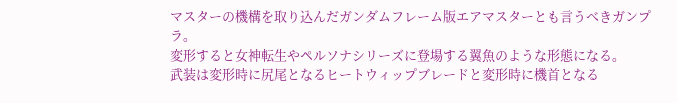マスターの機構を取り込んだガンダムフレーム版エアマスターとも言うべきガンプラ。
変形すると女神転生やペルソナシリーズに登場する翼魚のような形態になる。
武装は変形時に尻尾となるヒートウィップブレードと変形時に機首となる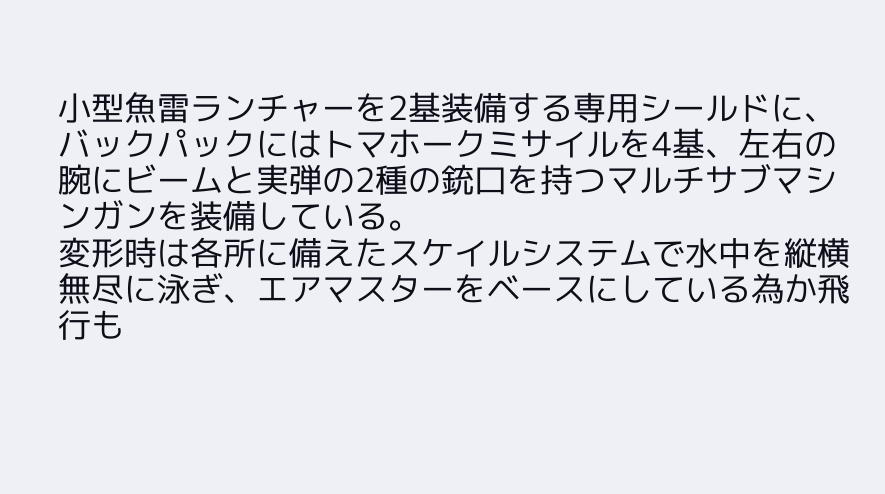小型魚雷ランチャーを2基装備する専用シールドに、バックパックにはトマホークミサイルを4基、左右の腕にビームと実弾の2種の銃口を持つマルチサブマシンガンを装備している。
変形時は各所に備えたスケイルシステムで水中を縦横無尽に泳ぎ、エアマスターをベースにしている為か飛行も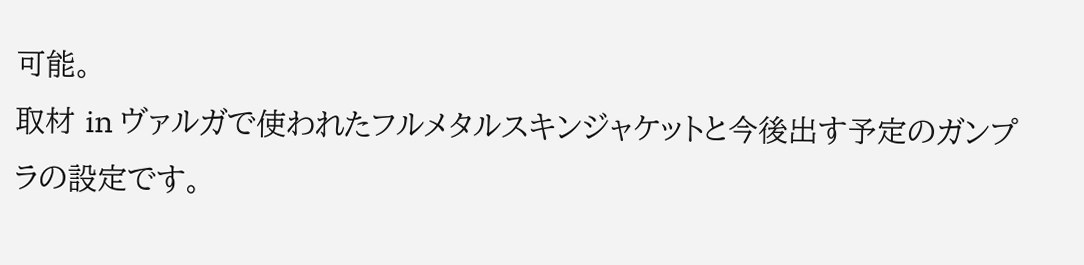可能。
取材 in ヴァルガで使われたフルメタルスキンジャケットと今後出す予定のガンプラの設定です。